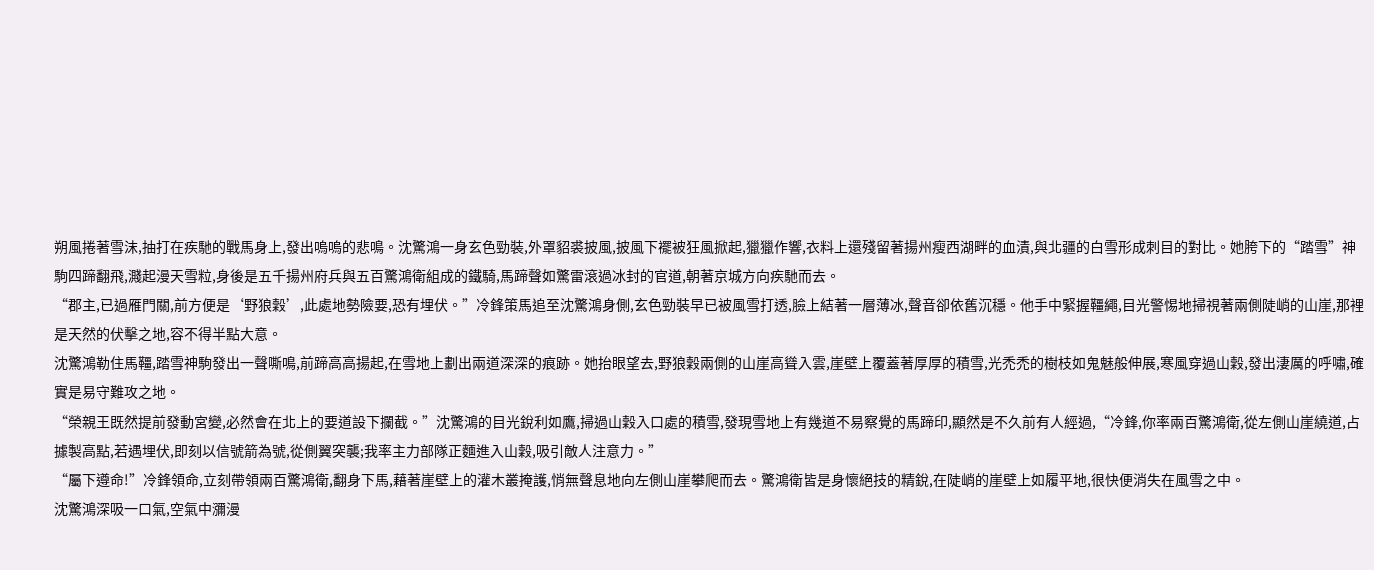朔風捲著雪沫,抽打在疾馳的戰馬身上,發出嗚嗚的悲鳴。沈驚鴻一身玄色勁裝,外罩貂裘披風,披風下襬被狂風掀起,獵獵作響,衣料上還殘留著揚州瘦西湖畔的血漬,與北疆的白雪形成刺目的對比。她胯下的“踏雪”神駒四蹄翻飛,濺起漫天雪粒,身後是五千揚州府兵與五百驚鴻衛組成的鐵騎,馬蹄聲如驚雷滾過冰封的官道,朝著京城方向疾馳而去。
“郡主,已過雁門關,前方便是‘野狼穀’,此處地勢險要,恐有埋伏。”冷鋒策馬追至沈驚鴻身側,玄色勁裝早已被風雪打透,臉上結著一層薄冰,聲音卻依舊沉穩。他手中緊握韁繩,目光警惕地掃視著兩側陡峭的山崖,那裡是天然的伏擊之地,容不得半點大意。
沈驚鴻勒住馬韁,踏雪神駒發出一聲嘶鳴,前蹄高高揚起,在雪地上劃出兩道深深的痕跡。她抬眼望去,野狼穀兩側的山崖高聳入雲,崖壁上覆蓋著厚厚的積雪,光禿禿的樹枝如鬼魅般伸展,寒風穿過山穀,發出淒厲的呼嘯,確實是易守難攻之地。
“榮親王既然提前發動宮變,必然會在北上的要道設下攔截。”沈驚鴻的目光銳利如鷹,掃過山穀入口處的積雪,發現雪地上有幾道不易察覺的馬蹄印,顯然是不久前有人經過,“冷鋒,你率兩百驚鴻衛,從左側山崖繞道,占據製高點,若遇埋伏,即刻以信號箭為號,從側翼突襲;我率主力部隊正麵進入山穀,吸引敵人注意力。”
“屬下遵命!”冷鋒領命,立刻帶領兩百驚鴻衛,翻身下馬,藉著崖壁上的灌木叢掩護,悄無聲息地向左側山崖攀爬而去。驚鴻衛皆是身懷絕技的精銳,在陡峭的崖壁上如履平地,很快便消失在風雪之中。
沈驚鴻深吸一口氣,空氣中瀰漫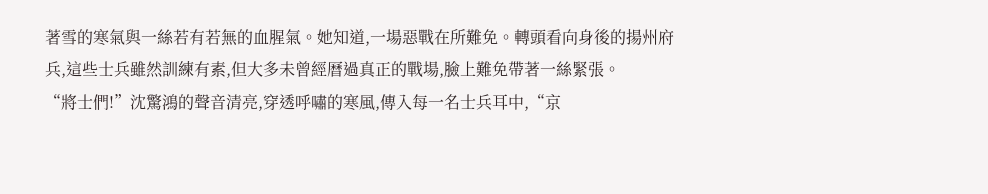著雪的寒氣與一絲若有若無的血腥氣。她知道,一場惡戰在所難免。轉頭看向身後的揚州府兵,這些士兵雖然訓練有素,但大多未曾經曆過真正的戰場,臉上難免帶著一絲緊張。
“將士們!”沈驚鴻的聲音清亮,穿透呼嘯的寒風,傳入每一名士兵耳中,“京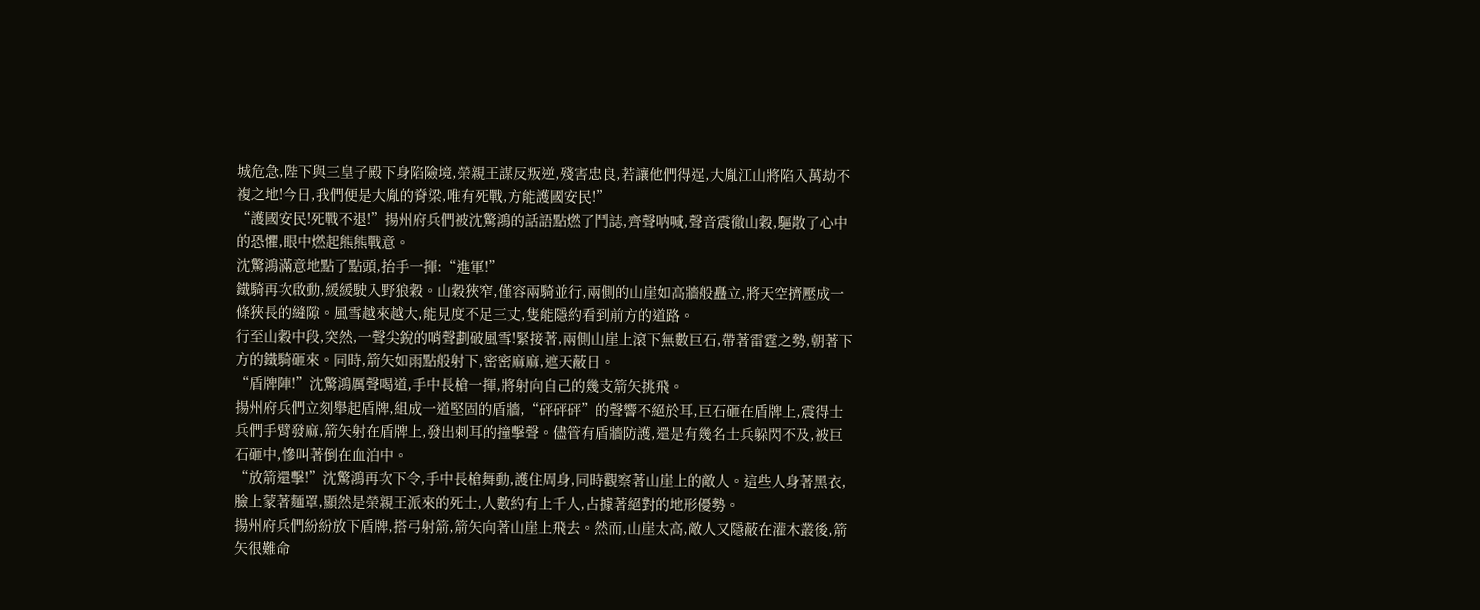城危急,陛下與三皇子殿下身陷險境,榮親王謀反叛逆,殘害忠良,若讓他們得逞,大胤江山將陷入萬劫不複之地!今日,我們便是大胤的脊梁,唯有死戰,方能護國安民!”
“護國安民!死戰不退!”揚州府兵們被沈驚鴻的話語點燃了鬥誌,齊聲呐喊,聲音震徹山穀,驅散了心中的恐懼,眼中燃起熊熊戰意。
沈驚鴻滿意地點了點頭,抬手一揮:“進軍!”
鐵騎再次啟動,緩緩駛入野狼穀。山穀狹窄,僅容兩騎並行,兩側的山崖如高牆般矗立,將天空擠壓成一條狹長的縫隙。風雪越來越大,能見度不足三丈,隻能隱約看到前方的道路。
行至山穀中段,突然,一聲尖銳的哨聲劃破風雪!緊接著,兩側山崖上滾下無數巨石,帶著雷霆之勢,朝著下方的鐵騎砸來。同時,箭矢如雨點般射下,密密麻麻,遮天蔽日。
“盾牌陣!”沈驚鴻厲聲喝道,手中長槍一揮,將射向自己的幾支箭矢挑飛。
揚州府兵們立刻舉起盾牌,組成一道堅固的盾牆,“砰砰砰”的聲響不絕於耳,巨石砸在盾牌上,震得士兵們手臂發麻,箭矢射在盾牌上,發出刺耳的撞擊聲。儘管有盾牆防護,還是有幾名士兵躲閃不及,被巨石砸中,慘叫著倒在血泊中。
“放箭還擊!”沈驚鴻再次下令,手中長槍舞動,護住周身,同時觀察著山崖上的敵人。這些人身著黑衣,臉上蒙著麵罩,顯然是榮親王派來的死士,人數約有上千人,占據著絕對的地形優勢。
揚州府兵們紛紛放下盾牌,搭弓射箭,箭矢向著山崖上飛去。然而,山崖太高,敵人又隱蔽在灌木叢後,箭矢很難命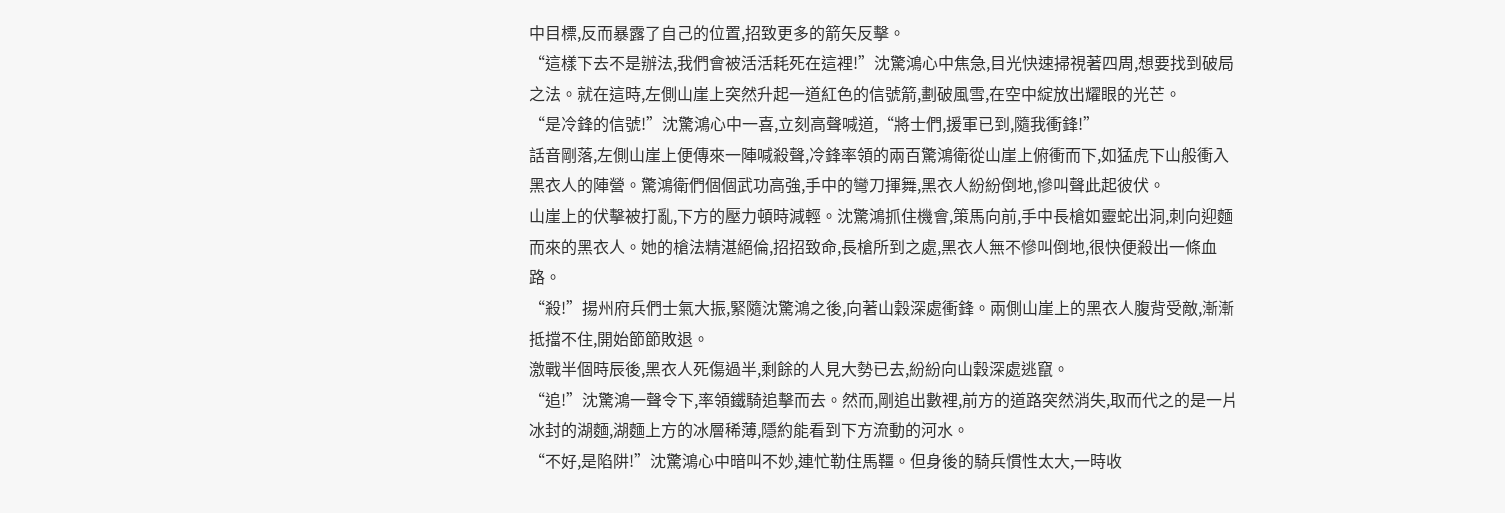中目標,反而暴露了自己的位置,招致更多的箭矢反擊。
“這樣下去不是辦法,我們會被活活耗死在這裡!”沈驚鴻心中焦急,目光快速掃視著四周,想要找到破局之法。就在這時,左側山崖上突然升起一道紅色的信號箭,劃破風雪,在空中綻放出耀眼的光芒。
“是冷鋒的信號!”沈驚鴻心中一喜,立刻高聲喊道,“將士們,援軍已到,隨我衝鋒!”
話音剛落,左側山崖上便傳來一陣喊殺聲,冷鋒率領的兩百驚鴻衛從山崖上俯衝而下,如猛虎下山般衝入黑衣人的陣營。驚鴻衛們個個武功高強,手中的彎刀揮舞,黑衣人紛紛倒地,慘叫聲此起彼伏。
山崖上的伏擊被打亂,下方的壓力頓時減輕。沈驚鴻抓住機會,策馬向前,手中長槍如靈蛇出洞,刺向迎麵而來的黑衣人。她的槍法精湛絕倫,招招致命,長槍所到之處,黑衣人無不慘叫倒地,很快便殺出一條血路。
“殺!”揚州府兵們士氣大振,緊隨沈驚鴻之後,向著山穀深處衝鋒。兩側山崖上的黑衣人腹背受敵,漸漸抵擋不住,開始節節敗退。
激戰半個時辰後,黑衣人死傷過半,剩餘的人見大勢已去,紛紛向山穀深處逃竄。
“追!”沈驚鴻一聲令下,率領鐵騎追擊而去。然而,剛追出數裡,前方的道路突然消失,取而代之的是一片冰封的湖麵,湖麵上方的冰層稀薄,隱約能看到下方流動的河水。
“不好,是陷阱!”沈驚鴻心中暗叫不妙,連忙勒住馬韁。但身後的騎兵慣性太大,一時收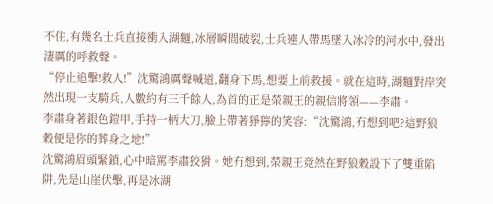不住,有幾名士兵直接衝入湖麵,冰層瞬間破裂,士兵連人帶馬墜入冰冷的河水中,發出淒厲的呼救聲。
“停止追擊!救人!”沈驚鴻厲聲喊道,翻身下馬,想要上前救援。就在這時,湖麵對岸突然出現一支騎兵,人數約有三千餘人,為首的正是榮親王的親信將領——李肅。
李肅身著銀色鎧甲,手持一柄大刀,臉上帶著猙獰的笑容:“沈驚鴻,冇想到吧?這野狼穀便是你的葬身之地!”
沈驚鴻眉頭緊鎖,心中暗罵李肅狡猾。她冇想到,榮親王竟然在野狼穀設下了雙重陷阱,先是山崖伏擊,再是冰湖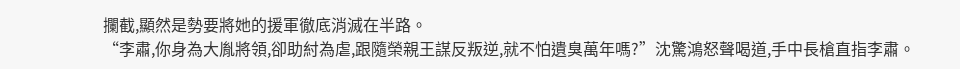攔截,顯然是勢要將她的援軍徹底消滅在半路。
“李肅,你身為大胤將領,卻助紂為虐,跟隨榮親王謀反叛逆,就不怕遺臭萬年嗎?”沈驚鴻怒聲喝道,手中長槍直指李肅。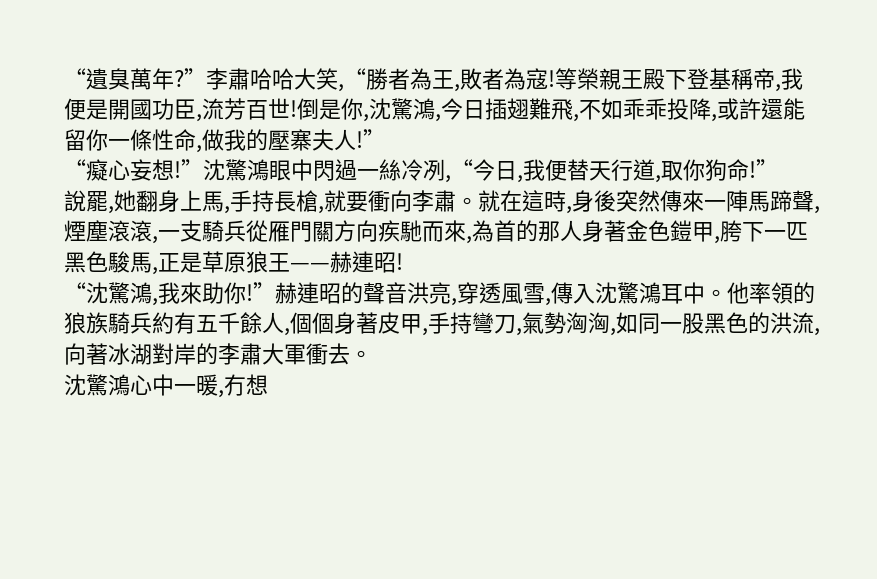“遺臭萬年?”李肅哈哈大笑,“勝者為王,敗者為寇!等榮親王殿下登基稱帝,我便是開國功臣,流芳百世!倒是你,沈驚鴻,今日插翅難飛,不如乖乖投降,或許還能留你一條性命,做我的壓寨夫人!”
“癡心妄想!”沈驚鴻眼中閃過一絲冷冽,“今日,我便替天行道,取你狗命!”
說罷,她翻身上馬,手持長槍,就要衝向李肅。就在這時,身後突然傳來一陣馬蹄聲,煙塵滾滾,一支騎兵從雁門關方向疾馳而來,為首的那人身著金色鎧甲,胯下一匹黑色駿馬,正是草原狼王——赫連昭!
“沈驚鴻,我來助你!”赫連昭的聲音洪亮,穿透風雪,傳入沈驚鴻耳中。他率領的狼族騎兵約有五千餘人,個個身著皮甲,手持彎刀,氣勢洶洶,如同一股黑色的洪流,向著冰湖對岸的李肅大軍衝去。
沈驚鴻心中一暖,冇想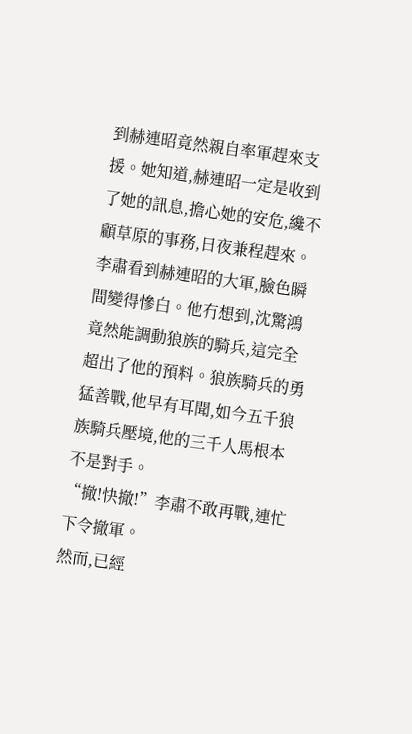到赫連昭竟然親自率軍趕來支援。她知道,赫連昭一定是收到了她的訊息,擔心她的安危,纔不顧草原的事務,日夜兼程趕來。
李肅看到赫連昭的大軍,臉色瞬間變得慘白。他冇想到,沈驚鴻竟然能調動狼族的騎兵,這完全超出了他的預料。狼族騎兵的勇猛善戰,他早有耳聞,如今五千狼族騎兵壓境,他的三千人馬根本不是對手。
“撤!快撤!”李肅不敢再戰,連忙下令撤軍。
然而,已經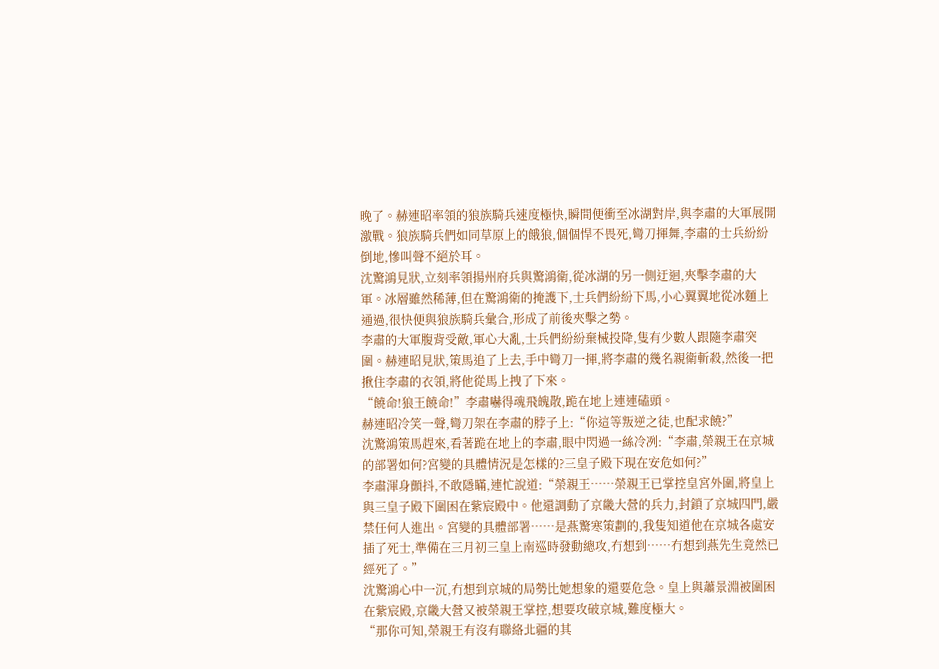晚了。赫連昭率領的狼族騎兵速度極快,瞬間便衝至冰湖對岸,與李肅的大軍展開激戰。狼族騎兵們如同草原上的餓狼,個個悍不畏死,彎刀揮舞,李肅的士兵紛紛倒地,慘叫聲不絕於耳。
沈驚鴻見狀,立刻率領揚州府兵與驚鴻衛,從冰湖的另一側迂迴,夾擊李肅的大軍。冰層雖然稀薄,但在驚鴻衛的掩護下,士兵們紛紛下馬,小心翼翼地從冰麵上通過,很快便與狼族騎兵彙合,形成了前後夾擊之勢。
李肅的大軍腹背受敵,軍心大亂,士兵們紛紛棄械投降,隻有少數人跟隨李肅突圍。赫連昭見狀,策馬追了上去,手中彎刀一揮,將李肅的幾名親衛斬殺,然後一把揪住李肅的衣領,將他從馬上拽了下來。
“饒命!狼王饒命!”李肅嚇得魂飛魄散,跪在地上連連磕頭。
赫連昭冷笑一聲,彎刀架在李肅的脖子上:“你這等叛逆之徒,也配求饒?”
沈驚鴻策馬趕來,看著跪在地上的李肅,眼中閃過一絲冷冽:“李肅,榮親王在京城的部署如何?宮變的具體情況是怎樣的?三皇子殿下現在安危如何?”
李肅渾身顫抖,不敢隱瞞,連忙說道:“榮親王……榮親王已掌控皇宮外圍,將皇上與三皇子殿下圍困在紫宸殿中。他還調動了京畿大營的兵力,封鎖了京城四門,嚴禁任何人進出。宮變的具體部署……是燕驚寒策劃的,我隻知道他在京城各處安插了死士,準備在三月初三皇上南巡時發動總攻,冇想到……冇想到燕先生竟然已經死了。”
沈驚鴻心中一沉,冇想到京城的局勢比她想象的還要危急。皇上與蕭景淵被圍困在紫宸殿,京畿大營又被榮親王掌控,想要攻破京城,難度極大。
“那你可知,榮親王有沒有聯絡北疆的其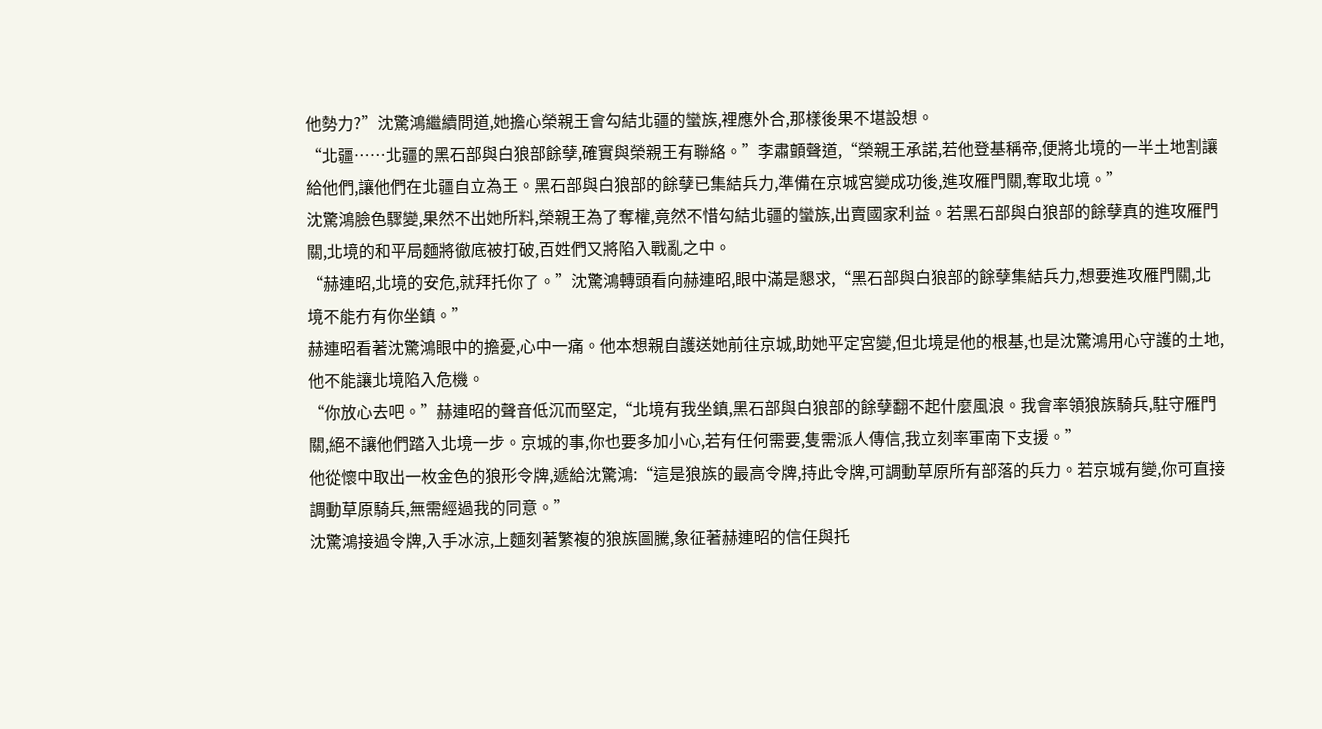他勢力?”沈驚鴻繼續問道,她擔心榮親王會勾結北疆的蠻族,裡應外合,那樣後果不堪設想。
“北疆……北疆的黑石部與白狼部餘孽,確實與榮親王有聯絡。”李肅顫聲道,“榮親王承諾,若他登基稱帝,便將北境的一半土地割讓給他們,讓他們在北疆自立為王。黑石部與白狼部的餘孽已集結兵力,準備在京城宮變成功後,進攻雁門關,奪取北境。”
沈驚鴻臉色驟變,果然不出她所料,榮親王為了奪權,竟然不惜勾結北疆的蠻族,出賣國家利益。若黑石部與白狼部的餘孽真的進攻雁門關,北境的和平局麵將徹底被打破,百姓們又將陷入戰亂之中。
“赫連昭,北境的安危,就拜托你了。”沈驚鴻轉頭看向赫連昭,眼中滿是懇求,“黑石部與白狼部的餘孽集結兵力,想要進攻雁門關,北境不能冇有你坐鎮。”
赫連昭看著沈驚鴻眼中的擔憂,心中一痛。他本想親自護送她前往京城,助她平定宮變,但北境是他的根基,也是沈驚鴻用心守護的土地,他不能讓北境陷入危機。
“你放心去吧。”赫連昭的聲音低沉而堅定,“北境有我坐鎮,黑石部與白狼部的餘孽翻不起什麼風浪。我會率領狼族騎兵,駐守雁門關,絕不讓他們踏入北境一步。京城的事,你也要多加小心,若有任何需要,隻需派人傳信,我立刻率軍南下支援。”
他從懷中取出一枚金色的狼形令牌,遞給沈驚鴻:“這是狼族的最高令牌,持此令牌,可調動草原所有部落的兵力。若京城有變,你可直接調動草原騎兵,無需經過我的同意。”
沈驚鴻接過令牌,入手冰涼,上麵刻著繁複的狼族圖騰,象征著赫連昭的信任與托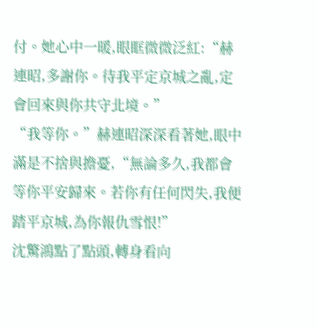付。她心中一暖,眼眶微微泛紅:“赫連昭,多謝你。待我平定京城之亂,定會回來與你共守北境。”
“我等你。”赫連昭深深看著她,眼中滿是不捨與擔憂,“無論多久,我都會等你平安歸來。若你有任何閃失,我便踏平京城,為你報仇雪恨!”
沈驚鴻點了點頭,轉身看向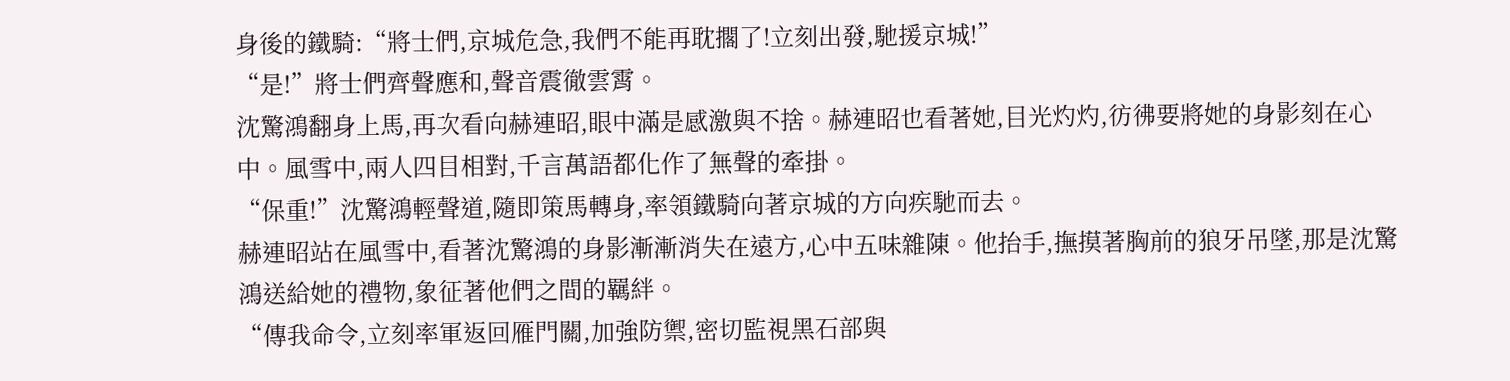身後的鐵騎:“將士們,京城危急,我們不能再耽擱了!立刻出發,馳援京城!”
“是!”將士們齊聲應和,聲音震徹雲霄。
沈驚鴻翻身上馬,再次看向赫連昭,眼中滿是感激與不捨。赫連昭也看著她,目光灼灼,彷彿要將她的身影刻在心中。風雪中,兩人四目相對,千言萬語都化作了無聲的牽掛。
“保重!”沈驚鴻輕聲道,隨即策馬轉身,率領鐵騎向著京城的方向疾馳而去。
赫連昭站在風雪中,看著沈驚鴻的身影漸漸消失在遠方,心中五味雜陳。他抬手,撫摸著胸前的狼牙吊墜,那是沈驚鴻送給她的禮物,象征著他們之間的羈絆。
“傳我命令,立刻率軍返回雁門關,加強防禦,密切監視黑石部與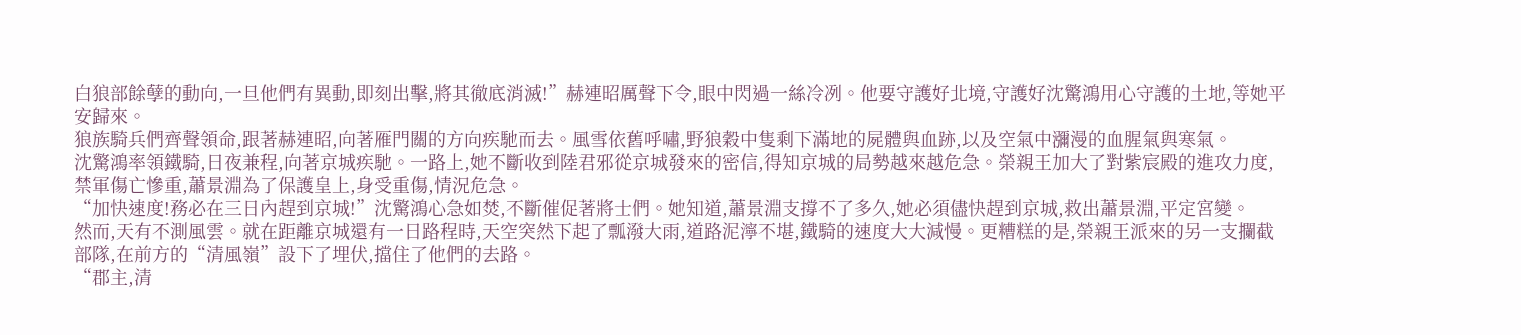白狼部餘孽的動向,一旦他們有異動,即刻出擊,將其徹底消滅!”赫連昭厲聲下令,眼中閃過一絲冷冽。他要守護好北境,守護好沈驚鴻用心守護的土地,等她平安歸來。
狼族騎兵們齊聲領命,跟著赫連昭,向著雁門關的方向疾馳而去。風雪依舊呼嘯,野狼穀中隻剩下滿地的屍體與血跡,以及空氣中瀰漫的血腥氣與寒氣。
沈驚鴻率領鐵騎,日夜兼程,向著京城疾馳。一路上,她不斷收到陸君邪從京城發來的密信,得知京城的局勢越來越危急。榮親王加大了對紫宸殿的進攻力度,禁軍傷亡慘重,蕭景淵為了保護皇上,身受重傷,情況危急。
“加快速度!務必在三日內趕到京城!”沈驚鴻心急如焚,不斷催促著將士們。她知道,蕭景淵支撐不了多久,她必須儘快趕到京城,救出蕭景淵,平定宮變。
然而,天有不測風雲。就在距離京城還有一日路程時,天空突然下起了瓢潑大雨,道路泥濘不堪,鐵騎的速度大大減慢。更糟糕的是,榮親王派來的另一支攔截部隊,在前方的“清風嶺”設下了埋伏,擋住了他們的去路。
“郡主,清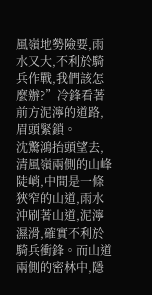風嶺地勢險要,雨水又大,不利於騎兵作戰,我們該怎麼辦?”冷鋒看著前方泥濘的道路,眉頭緊鎖。
沈驚鴻抬頭望去,清風嶺兩側的山峰陡峭,中間是一條狹窄的山道,雨水沖刷著山道,泥濘濕滑,確實不利於騎兵衝鋒。而山道兩側的密林中,隱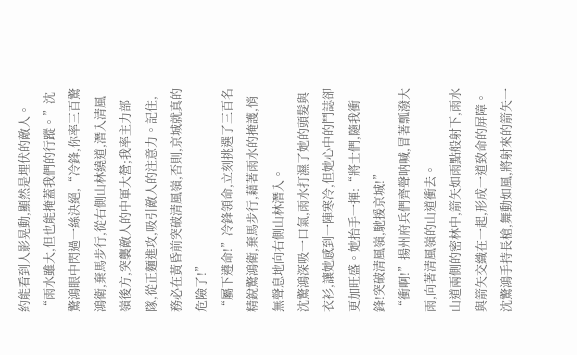約能看到人影晃動,顯然是埋伏的敵人。
“雨水雖大,但也能掩蓋我們的行蹤。”沈驚鴻眼中閃過一絲決絕,“冷鋒,你率三百驚鴻衛,棄馬步行,從右側山林繞道,潛入清風嶺後方,突襲敵人的中軍大營;我率主力部隊,從正麵進攻,吸引敵人的注意力。記住,務必在黃昏前突破清風嶺,否則,京城就真的危險了!”
“屬下遵命!”冷鋒領命,立刻挑選了三百名精銳驚鴻衛,棄馬步行,藉著雨水的掩護,悄無聲息地向右側山林潛入。
沈驚鴻深吸一口氣,雨水打濕了她的頭髮與衣衫,讓她感到一陣寒冷,但她心中的鬥誌卻更加旺盛。她抬手一揮:“將士們,隨我衝鋒!突破清風嶺,馳援京城!”
“衝啊!”揚州府兵們齊聲呐喊,冒著瓢潑大雨,向著清風嶺的山道衝去。
山道兩側的密林中,箭矢如雨點般射下,雨水與箭矢交織在一起,形成一道致命的屏障。沈驚鴻手持長槍,舞動如風,將射來的箭矢一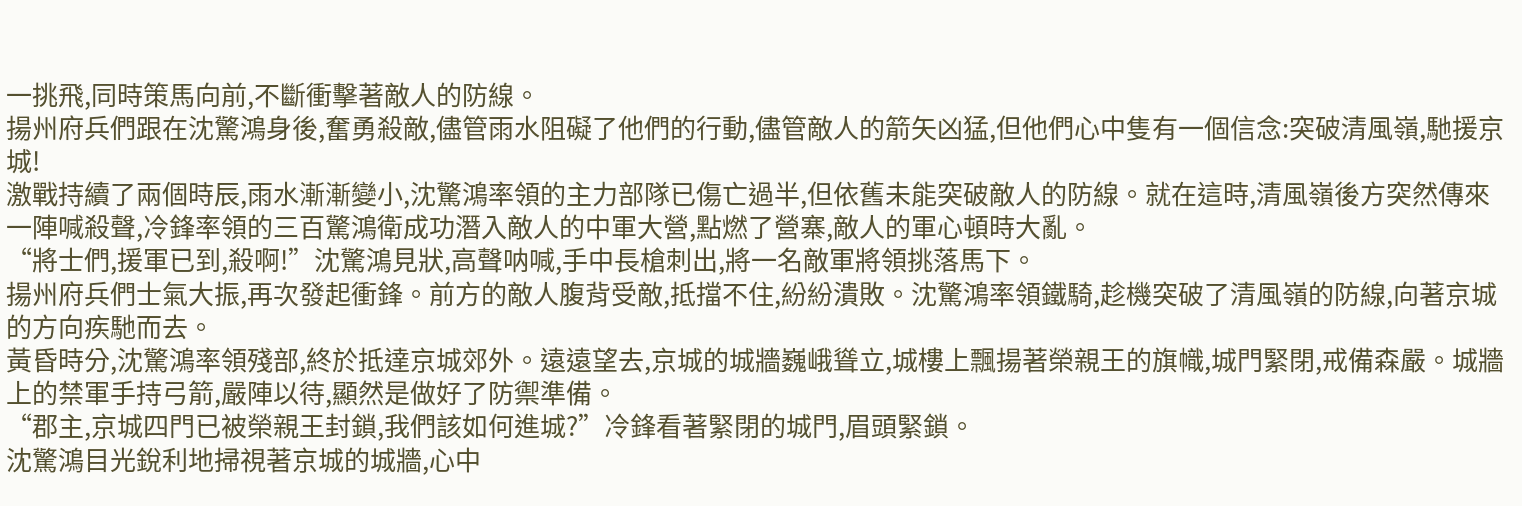一挑飛,同時策馬向前,不斷衝擊著敵人的防線。
揚州府兵們跟在沈驚鴻身後,奮勇殺敵,儘管雨水阻礙了他們的行動,儘管敵人的箭矢凶猛,但他們心中隻有一個信念:突破清風嶺,馳援京城!
激戰持續了兩個時辰,雨水漸漸變小,沈驚鴻率領的主力部隊已傷亡過半,但依舊未能突破敵人的防線。就在這時,清風嶺後方突然傳來一陣喊殺聲,冷鋒率領的三百驚鴻衛成功潛入敵人的中軍大營,點燃了營寨,敵人的軍心頓時大亂。
“將士們,援軍已到,殺啊!”沈驚鴻見狀,高聲呐喊,手中長槍刺出,將一名敵軍將領挑落馬下。
揚州府兵們士氣大振,再次發起衝鋒。前方的敵人腹背受敵,抵擋不住,紛紛潰敗。沈驚鴻率領鐵騎,趁機突破了清風嶺的防線,向著京城的方向疾馳而去。
黃昏時分,沈驚鴻率領殘部,終於抵達京城郊外。遠遠望去,京城的城牆巍峨聳立,城樓上飄揚著榮親王的旗幟,城門緊閉,戒備森嚴。城牆上的禁軍手持弓箭,嚴陣以待,顯然是做好了防禦準備。
“郡主,京城四門已被榮親王封鎖,我們該如何進城?”冷鋒看著緊閉的城門,眉頭緊鎖。
沈驚鴻目光銳利地掃視著京城的城牆,心中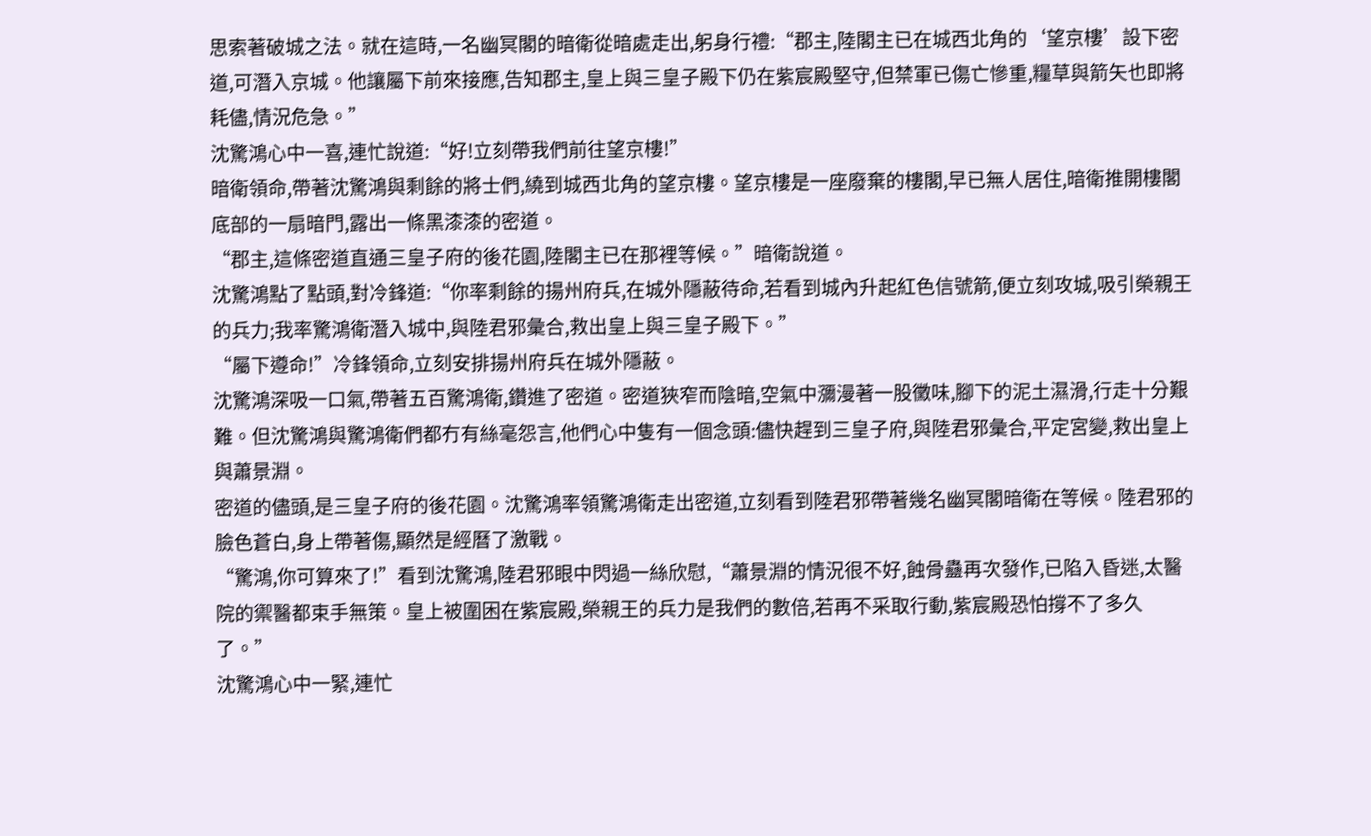思索著破城之法。就在這時,一名幽冥閣的暗衛從暗處走出,躬身行禮:“郡主,陸閣主已在城西北角的‘望京樓’設下密道,可潛入京城。他讓屬下前來接應,告知郡主,皇上與三皇子殿下仍在紫宸殿堅守,但禁軍已傷亡慘重,糧草與箭矢也即將耗儘,情況危急。”
沈驚鴻心中一喜,連忙說道:“好!立刻帶我們前往望京樓!”
暗衛領命,帶著沈驚鴻與剩餘的將士們,繞到城西北角的望京樓。望京樓是一座廢棄的樓閣,早已無人居住,暗衛推開樓閣底部的一扇暗門,露出一條黑漆漆的密道。
“郡主,這條密道直通三皇子府的後花園,陸閣主已在那裡等候。”暗衛說道。
沈驚鴻點了點頭,對冷鋒道:“你率剩餘的揚州府兵,在城外隱蔽待命,若看到城內升起紅色信號箭,便立刻攻城,吸引榮親王的兵力;我率驚鴻衛潛入城中,與陸君邪彙合,救出皇上與三皇子殿下。”
“屬下遵命!”冷鋒領命,立刻安排揚州府兵在城外隱蔽。
沈驚鴻深吸一口氣,帶著五百驚鴻衛,鑽進了密道。密道狹窄而陰暗,空氣中瀰漫著一股黴味,腳下的泥土濕滑,行走十分艱難。但沈驚鴻與驚鴻衛們都冇有絲毫怨言,他們心中隻有一個念頭:儘快趕到三皇子府,與陸君邪彙合,平定宮變,救出皇上與蕭景淵。
密道的儘頭,是三皇子府的後花園。沈驚鴻率領驚鴻衛走出密道,立刻看到陸君邪帶著幾名幽冥閣暗衛在等候。陸君邪的臉色蒼白,身上帶著傷,顯然是經曆了激戰。
“驚鴻,你可算來了!”看到沈驚鴻,陸君邪眼中閃過一絲欣慰,“蕭景淵的情況很不好,蝕骨蠱再次發作,已陷入昏迷,太醫院的禦醫都束手無策。皇上被圍困在紫宸殿,榮親王的兵力是我們的數倍,若再不采取行動,紫宸殿恐怕撐不了多久了。”
沈驚鴻心中一緊,連忙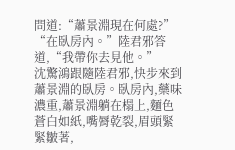問道:“蕭景淵現在何處?”
“在臥房內。”陸君邪答道,“我帶你去見他。”
沈驚鴻跟隨陸君邪,快步來到蕭景淵的臥房。臥房內,藥味濃重,蕭景淵躺在榻上,麵色蒼白如紙,嘴脣乾裂,眉頭緊緊皺著,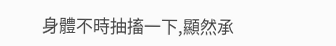身體不時抽搐一下,顯然承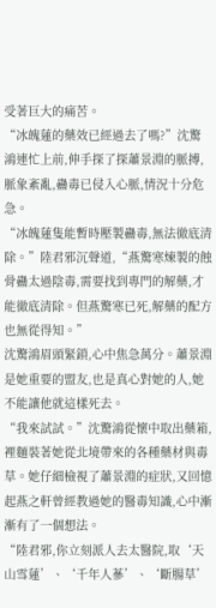受著巨大的痛苦。
“冰魄蓮的藥效已經過去了嗎?”沈驚鴻連忙上前,伸手探了探蕭景淵的脈搏,脈象紊亂,蠱毒已侵入心脈,情況十分危急。
“冰魄蓮隻能暫時壓製蠱毒,無法徹底清除。”陸君邪沉聲道,“燕驚寒煉製的蝕骨蠱太過陰毒,需要找到專門的解藥,才能徹底清除。但燕驚寒已死,解藥的配方也無從得知。”
沈驚鴻眉頭緊鎖,心中焦急萬分。蕭景淵是她重要的盟友,也是真心對她的人,她不能讓他就這樣死去。
“我來試試。”沈驚鴻從懷中取出藥箱,裡麵裝著她從北境帶來的各種藥材與毒草。她仔細檢視了蕭景淵的症狀,又回憶起燕之軒曾經教過她的醫毒知識,心中漸漸有了一個想法。
“陸君邪,你立刻派人去太醫院,取‘天山雪蓮’、‘千年人蔘’、‘斷腸草’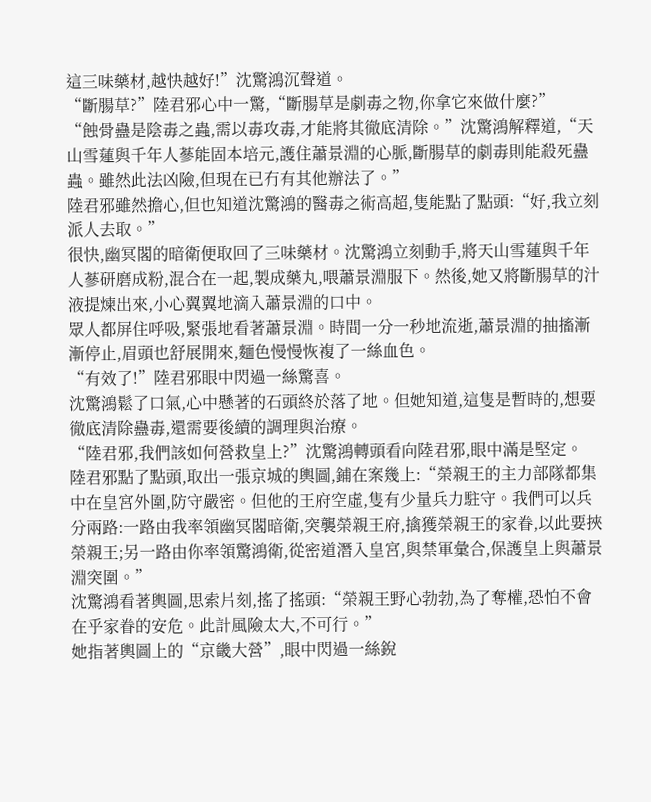這三味藥材,越快越好!”沈驚鴻沉聲道。
“斷腸草?”陸君邪心中一驚,“斷腸草是劇毒之物,你拿它來做什麼?”
“蝕骨蠱是陰毒之蟲,需以毒攻毒,才能將其徹底清除。”沈驚鴻解釋道,“天山雪蓮與千年人蔘能固本培元,護住蕭景淵的心脈,斷腸草的劇毒則能殺死蠱蟲。雖然此法凶險,但現在已冇有其他辦法了。”
陸君邪雖然擔心,但也知道沈驚鴻的醫毒之術高超,隻能點了點頭:“好,我立刻派人去取。”
很快,幽冥閣的暗衛便取回了三味藥材。沈驚鴻立刻動手,將天山雪蓮與千年人蔘研磨成粉,混合在一起,製成藥丸,喂蕭景淵服下。然後,她又將斷腸草的汁液提煉出來,小心翼翼地滴入蕭景淵的口中。
眾人都屏住呼吸,緊張地看著蕭景淵。時間一分一秒地流逝,蕭景淵的抽搐漸漸停止,眉頭也舒展開來,麵色慢慢恢複了一絲血色。
“有效了!”陸君邪眼中閃過一絲驚喜。
沈驚鴻鬆了口氣,心中懸著的石頭終於落了地。但她知道,這隻是暫時的,想要徹底清除蠱毒,還需要後續的調理與治療。
“陸君邪,我們該如何營救皇上?”沈驚鴻轉頭看向陸君邪,眼中滿是堅定。
陸君邪點了點頭,取出一張京城的輿圖,鋪在案幾上:“榮親王的主力部隊都集中在皇宮外圍,防守嚴密。但他的王府空虛,隻有少量兵力駐守。我們可以兵分兩路:一路由我率領幽冥閣暗衛,突襲榮親王府,擒獲榮親王的家眷,以此要挾榮親王;另一路由你率領驚鴻衛,從密道潛入皇宮,與禁軍彙合,保護皇上與蕭景淵突圍。”
沈驚鴻看著輿圖,思索片刻,搖了搖頭:“榮親王野心勃勃,為了奪權,恐怕不會在乎家眷的安危。此計風險太大,不可行。”
她指著輿圖上的“京畿大營”,眼中閃過一絲銳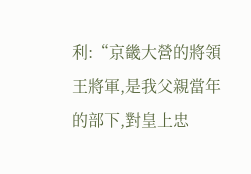利:“京畿大營的將領王將軍,是我父親當年的部下,對皇上忠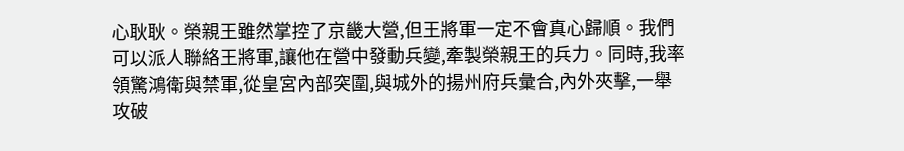心耿耿。榮親王雖然掌控了京畿大營,但王將軍一定不會真心歸順。我們可以派人聯絡王將軍,讓他在營中發動兵變,牽製榮親王的兵力。同時,我率領驚鴻衛與禁軍,從皇宮內部突圍,與城外的揚州府兵彙合,內外夾擊,一舉攻破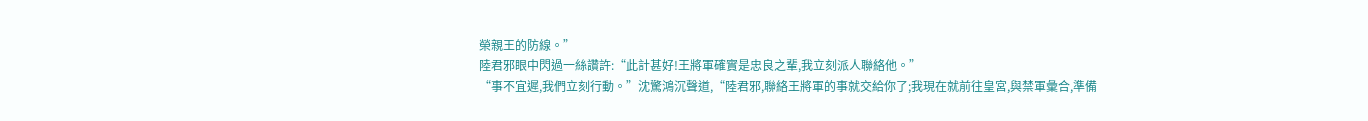榮親王的防線。”
陸君邪眼中閃過一絲讚許:“此計甚好!王將軍確實是忠良之輩,我立刻派人聯絡他。”
“事不宜遲,我們立刻行動。”沈驚鴻沉聲道,“陸君邪,聯絡王將軍的事就交給你了;我現在就前往皇宮,與禁軍彙合,準備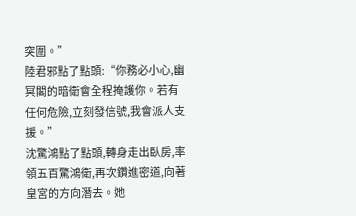突圍。”
陸君邪點了點頭:“你務必小心,幽冥閣的暗衛會全程掩護你。若有任何危險,立刻發信號,我會派人支援。”
沈驚鴻點了點頭,轉身走出臥房,率領五百驚鴻衛,再次鑽進密道,向著皇宮的方向潛去。她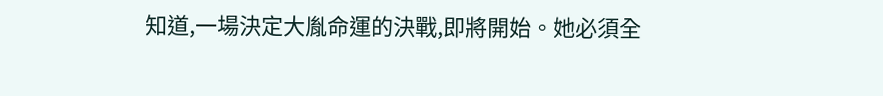知道,一場決定大胤命運的決戰,即將開始。她必須全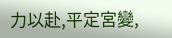力以赴,平定宮變,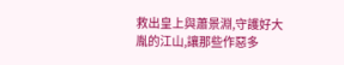救出皇上與蕭景淵,守護好大胤的江山,讓那些作惡多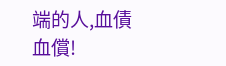端的人,血債血償!